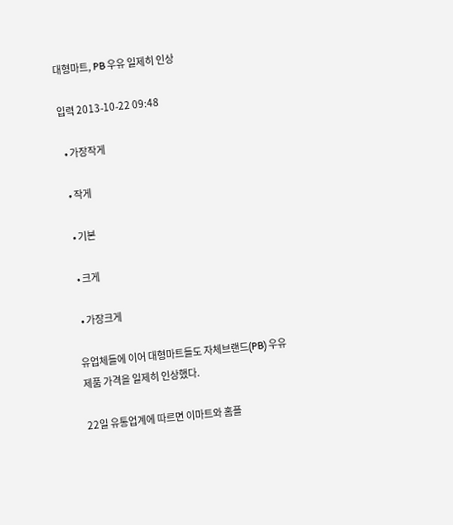대형마트, PB 우유 일제히 인상

입력 2013-10-22 09:48

  • 가장작게

  • 작게

  • 기본

  • 크게

  • 가장크게

유업체들에 이어 대형마트들도 자체브랜드(PB) 우유 제품 가격을 일제히 인상했다.

22일 유통업계에 따르면 이마트와 홈플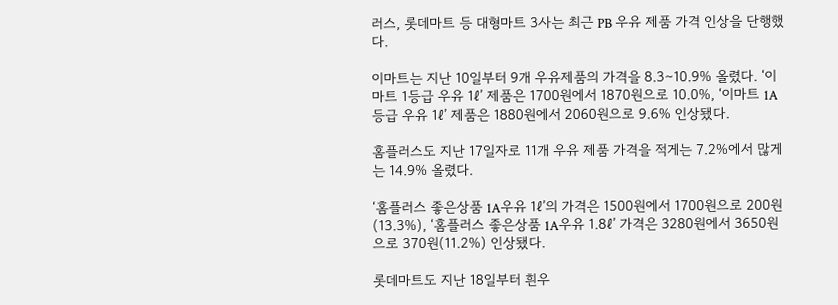러스, 롯데마트 등 대형마트 3사는 최근 PB 우유 제품 가격 인상을 단행했다.

이마트는 지난 10일부터 9개 우유제품의 가격을 8.3∼10.9% 올렸다. ‘이마트 1등급 우유 1ℓ’ 제품은 1700원에서 1870원으로 10.0%, ‘이마트 1A등급 우유 1ℓ’ 제품은 1880원에서 2060원으로 9.6% 인상됐다.

홈플러스도 지난 17일자로 11개 우유 제품 가격을 적게는 7.2%에서 많게는 14.9% 올렸다.

‘홈플러스 좋은상품 1A우유 1ℓ’의 가격은 1500원에서 1700원으로 200원(13.3%), ‘홈플러스 좋은상품 1A우유 1.8ℓ’ 가격은 3280원에서 3650원으로 370원(11.2%) 인상됐다.

롯데마트도 지난 18일부터 흰우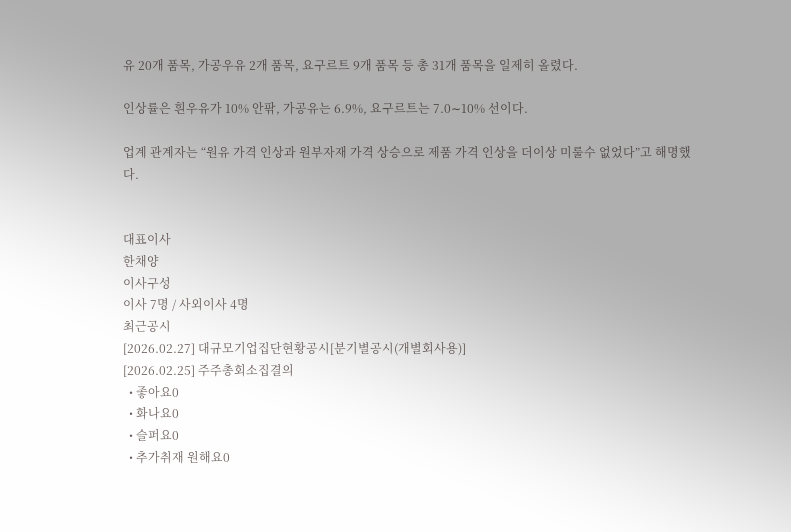유 20개 품목, 가공우유 2개 품목, 요구르트 9개 품목 등 총 31개 품목을 일제히 올렸다.

인상률은 흰우유가 10% 안팎, 가공유는 6.9%, 요구르트는 7.0∼10% 선이다.

업계 관계자는 “원유 가격 인상과 원부자재 가격 상승으로 제품 가격 인상을 더이상 미룰수 없었다”고 해명했다.


대표이사
한채양
이사구성
이사 7명 / 사외이사 4명
최근공시
[2026.02.27] 대규모기업집단현황공시[분기별공시(개별회사용)]
[2026.02.25] 주주총회소집결의
  • 좋아요0
  • 화나요0
  • 슬퍼요0
  • 추가취재 원해요0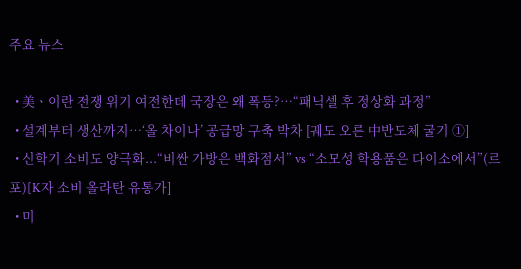주요 뉴스

  • 美ㆍ이란 전쟁 위기 여전한데 국장은 왜 폭등?⋯“패닉셀 후 정상화 과정”
  • 설계부터 생산까지…‘올 차이나’ 공급망 구축 박차 [궤도 오른 中반도체 굴기 ①]
  • 신학기 소비도 양극화...“비싼 가방은 백화점서” vs “소모성 학용품은 다이소에서”(르포)[K자 소비 올라탄 유통가]
  • 미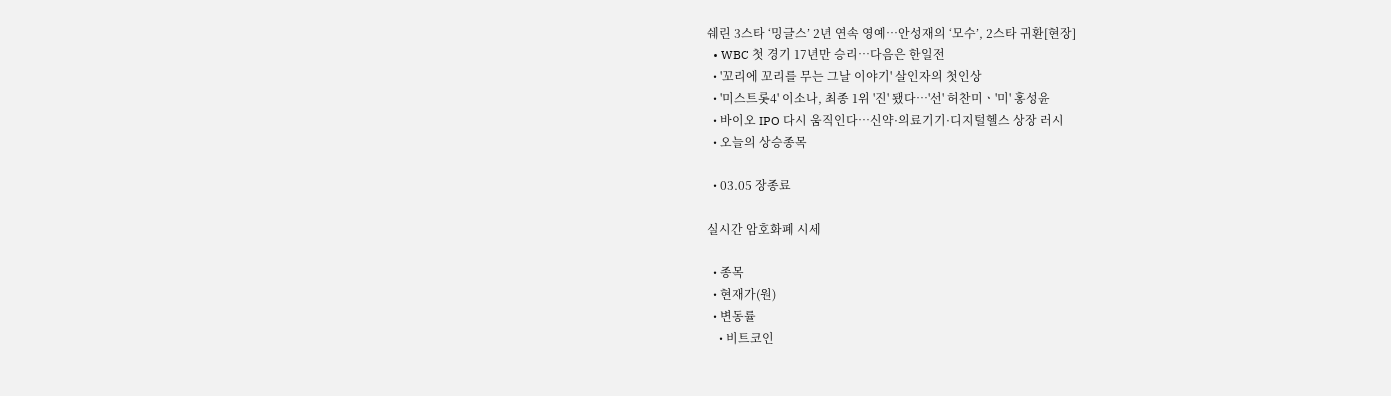쉐린 3스타 ‘밍글스’ 2년 연속 영예…안성재의 ‘모수’, 2스타 귀환[현장]
  • WBC 첫 경기 17년만 승리…다음은 한일전
  • '꼬리에 꼬리를 무는 그날 이야기' 살인자의 첫인상
  • '미스트롯4' 이소나, 최종 1위 '진' 됐다⋯'선' 허찬미ㆍ'미' 홍성윤
  • 바이오 IPO 다시 움직인다…신약·의료기기·디지털헬스 상장 러시
  • 오늘의 상승종목

  • 03.05 장종료

실시간 암호화폐 시세

  • 종목
  • 현재가(원)
  • 변동률
    • 비트코인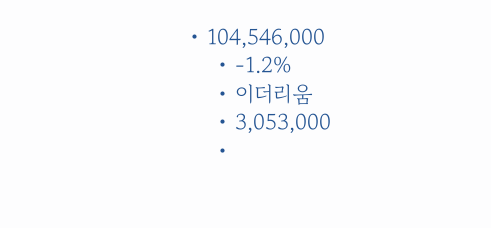• 104,546,000
    • -1.2%
    • 이더리움
    • 3,053,000
    •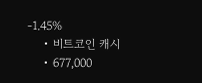-1.45%
    • 비트코인 캐시
    • 677,000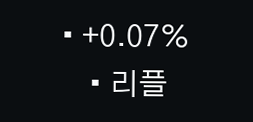• +0.07%
    • 리플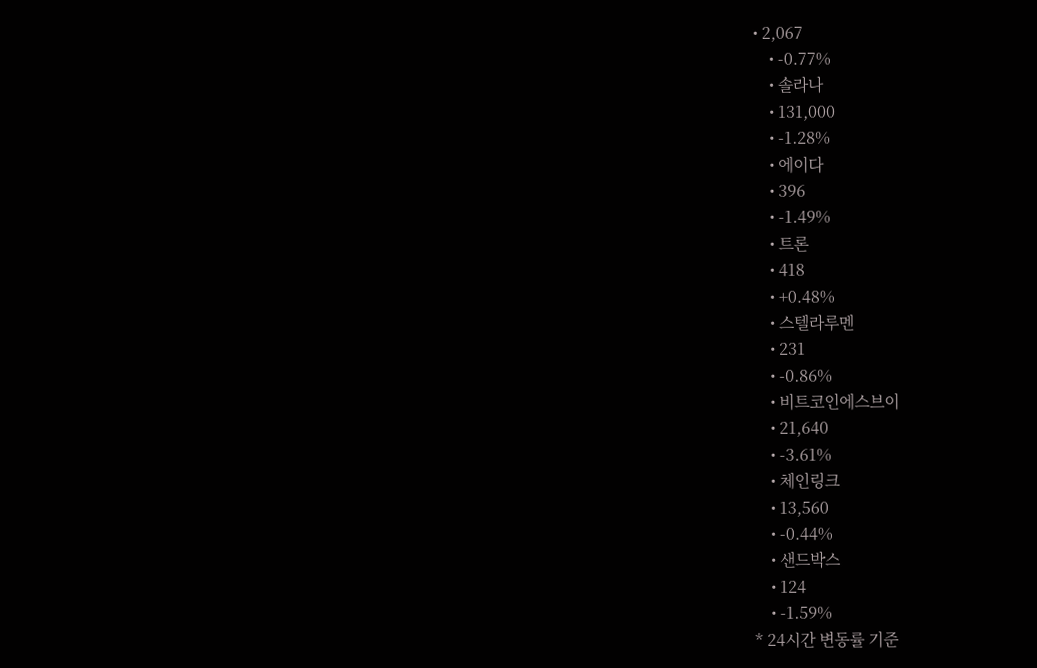• 2,067
    • -0.77%
    • 솔라나
    • 131,000
    • -1.28%
    • 에이다
    • 396
    • -1.49%
    • 트론
    • 418
    • +0.48%
    • 스텔라루멘
    • 231
    • -0.86%
    • 비트코인에스브이
    • 21,640
    • -3.61%
    • 체인링크
    • 13,560
    • -0.44%
    • 샌드박스
    • 124
    • -1.59%
* 24시간 변동률 기준